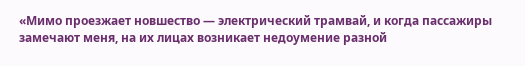«Мимо проезжает новшество — электрический трамвай, и когда пассажиры замечают меня, на их лицах возникает недоумение разной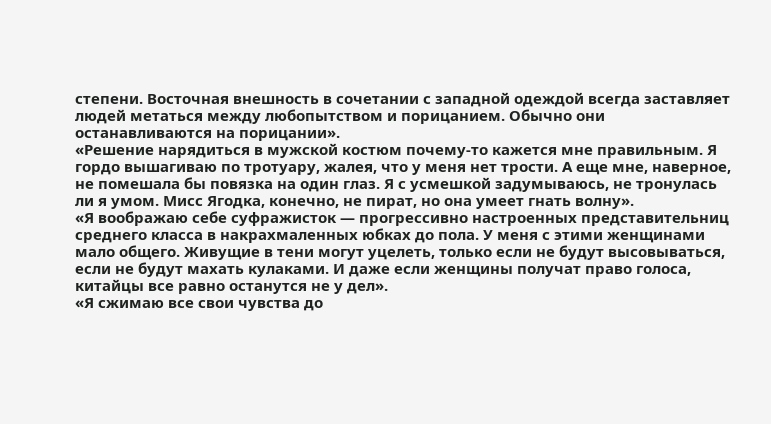степени. Восточная внешность в сочетании с западной одеждой всегда заставляет людей метаться между любопытством и порицанием. Обычно они останавливаются на порицании».
«Решение нарядиться в мужской костюм почему-то кажется мне правильным. Я гордо вышагиваю по тротуару, жалея, что у меня нет трости. А еще мне, наверное, не помешала бы повязка на один глаз. Я с усмешкой задумываюсь, не тронулась ли я умом. Мисс Ягодка, конечно, не пират, но она умеет гнать волну».
«Я воображаю себе суфражисток — прогрессивно настроенных представительниц среднего класса в накрахмаленных юбках до пола. У меня с этими женщинами мало общего. Живущие в тени могут уцелеть, только если не будут высовываться, если не будут махать кулаками. И даже если женщины получат право голоса, китайцы все равно останутся не у дел».
«Я сжимаю все свои чувства до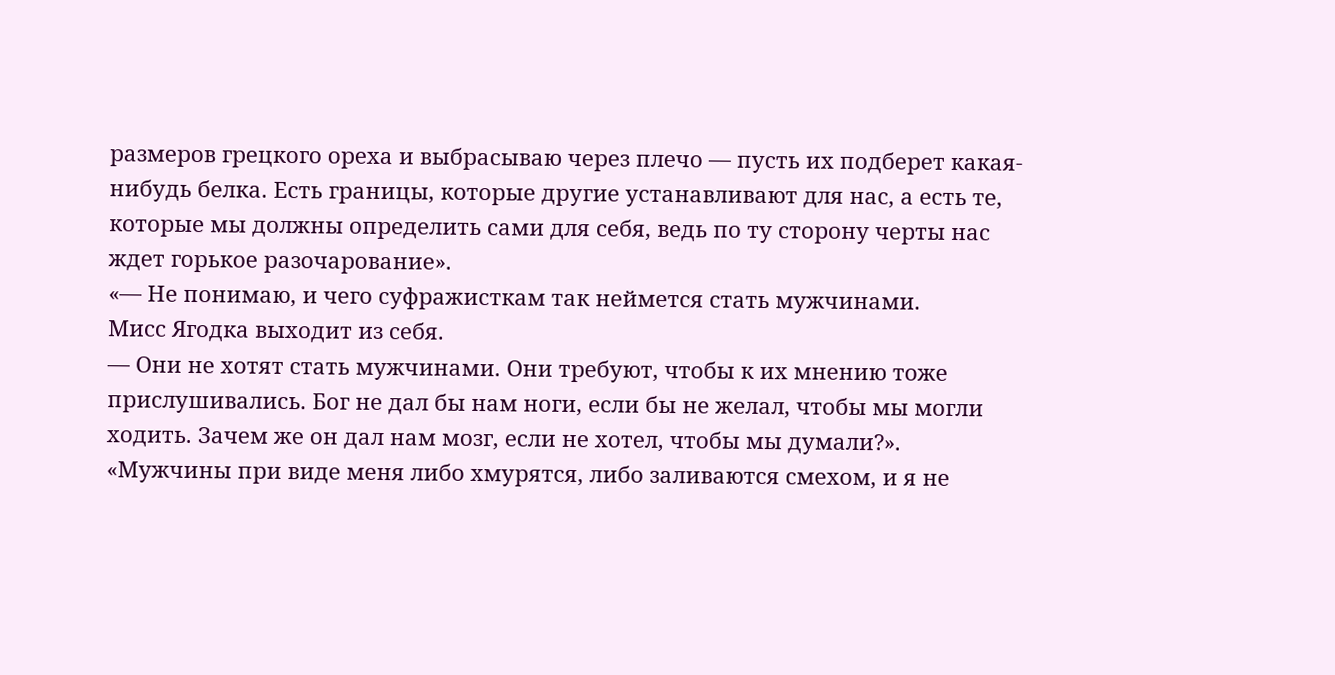размеров грецкого ореха и выбрасываю через плечо — пусть их подберет какая-нибудь белка. Есть границы, которые другие устанавливают для нас, а есть те, которые мы должны определить сами для себя, ведь по ту сторону черты нас ждет горькое разочарование».
«— Не понимаю, и чего суфражисткам так неймется стать мужчинами.
Мисс Ягодка выходит из себя.
— Они не хотят стать мужчинами. Они требуют, чтобы к их мнению тоже прислушивались. Бог не дал бы нам ноги, если бы не желал, чтобы мы могли ходить. Зачем же он дал нам мозг, если не хотел, чтобы мы думали?».
«Мужчины при виде меня либо хмурятся, либо заливаются смехом, и я не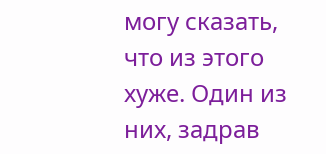могу сказать, что из этого хуже. Один из них, задрав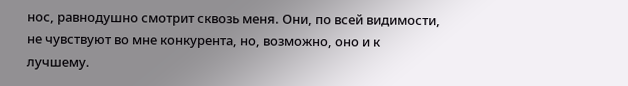нос, равнодушно смотрит сквозь меня. Они, по всей видимости, не чувствуют во мне конкурента, но, возможно, оно и к лучшему.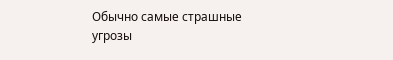Обычно самые страшные угрозы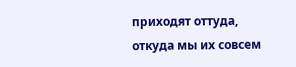приходят оттуда, откуда мы их совсем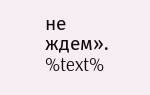не ждем».
%text%